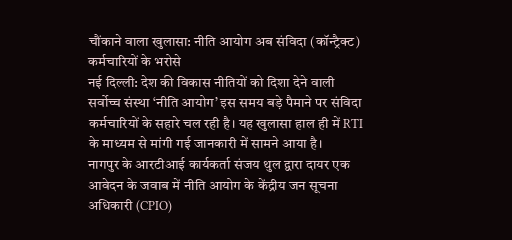चौंकाने वाला खुलासा: नीति आयोग अब संविदा (कॉन्ट्रैक्ट) कर्मचारियों के भरोसे
नई दिल्ली: देश की विकास नीतियों को दिशा देने वाली सर्वोच्च संस्था ‘नीति आयोग’ इस समय बड़े पैमाने पर संविदा कर्मचारियों के सहारे चल रही है। यह खुलासा हाल ही में RTI के माध्यम से मांगी गई जानकारी में सामने आया है।
नागपुर के आरटीआई कार्यकर्ता संजय थुल द्वारा दायर एक आवेदन के जवाब में नीति आयोग के केंद्रीय जन सूचना अधिकारी (CPIO)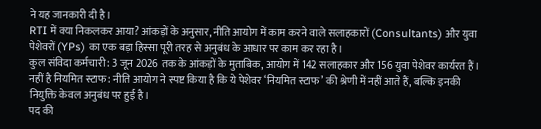ने यह जानकारी दी है।
RTI में क्या निकलकर आया? आंकड़ों के अनुसार, नीति आयोग में काम करने वाले सलाहकारों (Consultants) और युवा पेशेवरों (YPs) का एक बड़ा हिस्सा पूरी तरह से अनुबंध के आधार पर काम कर रहा है।
कुल संविदा कर्मचारी: 3 जून 2026 तक के आंकड़ों के मुताबिक, आयोग में 142 सलाहकार और 156 युवा पेशेवर कार्यरत हैं।
नहीं है नियमित स्टाफ: नीति आयोग ने स्पष्ट किया है कि ये पेशेवर ‘नियमित स्टाफ’ की श्रेणी में नहीं आते हैं, बल्कि इनकी नियुक्ति केवल अनुबंध पर हुई है।
पद की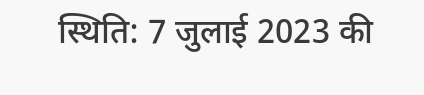स्थिति: 7 जुलाई 2023 की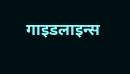गाइडलाइन्स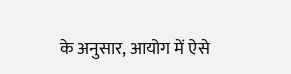के अनुसार, आयोग में ऐसे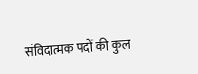संविदात्मक पदों की कुल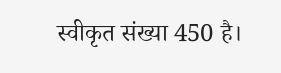स्वीकृत संख्या 450 है।